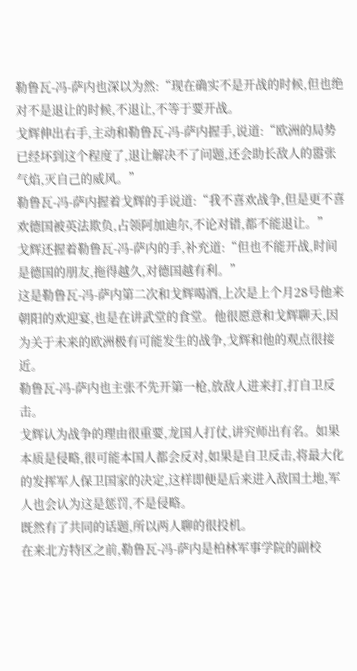勒鲁瓦-冯-萨内也深以为然:“现在确实不是开战的时候,但也绝对不是退让的时候,不退让,不等于要开战。
戈辉伸出右手,主动和勒鲁瓦-冯-萨内握手,说道:“欧洲的局势已经坏到这个程度了,退让解决不了问题,还会助长敌人的嚣张气焰,灭自己的威风。”
勒鲁瓦-冯-萨内握着戈辉的手说道:“我不喜欢战争,但是更不喜欢德国被英法欺负,占领阿加迪尔,不论对错,都不能退让。”
戈辉还握着勒鲁瓦-冯-萨内的手,补充道:“但也不能开战,时间是德国的朋友,拖得越久,对德国越有利。”
这是勒鲁瓦-冯-萨内第二次和戈辉喝酒,上次是上个月28号他来朝阳的欢迎宴,也是在讲武堂的食堂。他很愿意和戈辉聊天,因为关于未来的欧洲极有可能发生的战争,戈辉和他的观点很接近。
勒鲁瓦-冯-萨内也主张不先开第一枪,放敌人进来打,打自卫反击。
戈辉认为战争的理由很重要,龙国人打仗,讲究师出有名。如果本质是侵略,很可能本国人都会反对,如果是自卫反击,将最大化的发挥军人保卫国家的决定,这样即便是后来进入敌国土地,军人也会认为这是惩罚,不是侵略。
既然有了共同的话题,所以两人聊的很投机。
在来北方特区之前,勒鲁瓦-冯-萨内是柏林军事学院的副校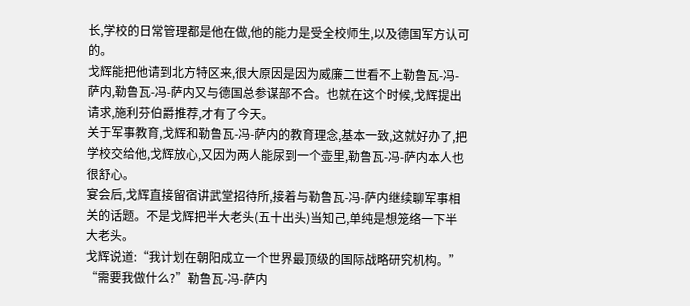长,学校的日常管理都是他在做,他的能力是受全校师生,以及德国军方认可的。
戈辉能把他请到北方特区来,很大原因是因为威廉二世看不上勒鲁瓦-冯-萨内,勒鲁瓦-冯-萨内又与德国总参谋部不合。也就在这个时候,戈辉提出请求,施利芬伯爵推荐,才有了今天。
关于军事教育,戈辉和勒鲁瓦-冯-萨内的教育理念,基本一致,这就好办了,把学校交给他,戈辉放心,又因为两人能尿到一个壶里,勒鲁瓦-冯-萨内本人也很舒心。
宴会后,戈辉直接留宿讲武堂招待所,接着与勒鲁瓦-冯-萨内继续聊军事相关的话题。不是戈辉把半大老头(五十出头)当知己,单纯是想笼络一下半大老头。
戈辉说道:“我计划在朝阳成立一个世界最顶级的国际战略研究机构。”
“需要我做什么?”勒鲁瓦-冯-萨内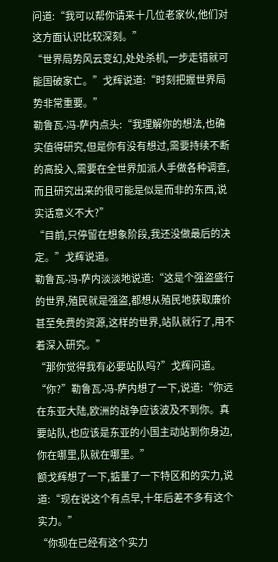问道:“我可以帮你请来十几位老家伙,他们对这方面认识比较深刻。”
“世界局势风云变幻,处处杀机,一步走错就可能国破家亡。”戈辉说道:“时刻把握世界局势非常重要。”
勒鲁瓦-冯-萨内点头:“我理解你的想法,也确实值得研究,但是你有没有想过,需要持续不断的高投入,需要在全世界加派人手做各种调查,而且研究出来的很可能是似是而非的东西,说实话意义不大?”
“目前,只停留在想象阶段,我还没做最后的决定。”戈辉说道。
勒鲁瓦-冯-萨内淡淡地说道:“这是个强盗盛行的世界,殖民就是强盗,都想从殖民地获取廉价甚至免费的资源,这样的世界,站队就行了,用不着深入研究。”
“那你觉得我有必要站队吗?”戈辉问道。
“你?”勒鲁瓦-冯-萨内想了一下,说道:“你远在东亚大陆,欧洲的战争应该波及不到你。真要站队,也应该是东亚的小国主动站到你身边,你在哪里,队就在哪里。”
额戈辉想了一下,掂量了一下特区和的实力,说道:“现在说这个有点早,十年后差不多有这个实力。”
“你现在已经有这个实力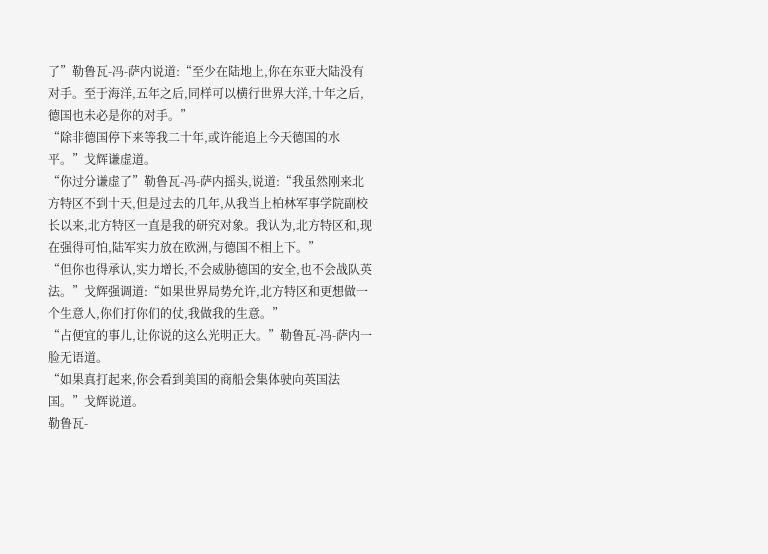了”勒鲁瓦-冯-萨内说道:“至少在陆地上,你在东亚大陆没有对手。至于海洋,五年之后,同样可以横行世界大洋,十年之后,德国也未必是你的对手。”
“除非德国停下来等我二十年,或许能追上今天德国的水平。”戈辉谦虚道。
“你过分谦虚了”勒鲁瓦-冯-萨内摇头,说道:“我虽然刚来北方特区不到十天,但是过去的几年,从我当上柏林军事学院副校长以来,北方特区一直是我的研究对象。我认为,北方特区和,现在强得可怕,陆军实力放在欧洲,与德国不相上下。”
“但你也得承认,实力增长,不会威胁德国的安全,也不会战队英法。”戈辉强调道:“如果世界局势允许,北方特区和更想做一个生意人,你们打你们的仗,我做我的生意。”
“占便宜的事儿,让你说的这么光明正大。”勒鲁瓦-冯-萨内一脸无语道。
“如果真打起来,你会看到美国的商船会集体驶向英国法国。”戈辉说道。
勒鲁瓦-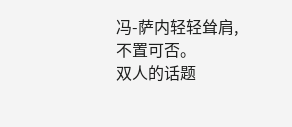冯-萨内轻轻耸肩,不置可否。
双人的话题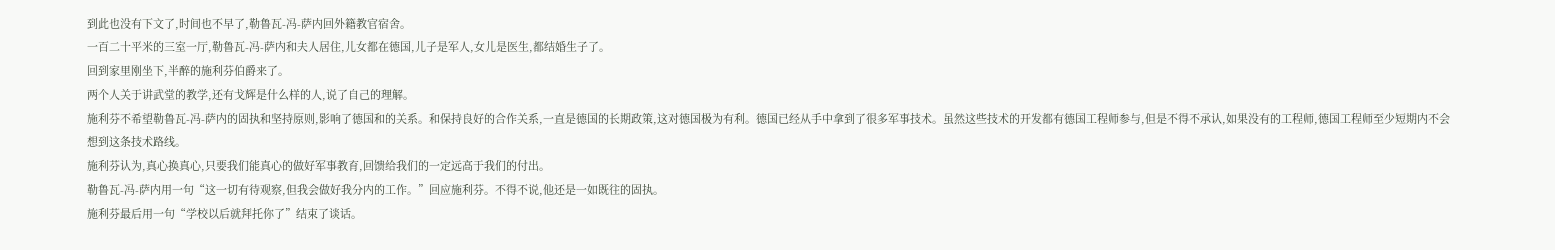到此也没有下文了,时间也不早了,勒鲁瓦-冯-萨内回外籍教官宿舍。
一百二十平米的三室一厅,勒鲁瓦-冯-萨内和夫人居住,儿女都在德国,儿子是军人,女儿是医生,都结婚生子了。
回到家里刚坐下,半醉的施利芬伯爵来了。
两个人关于讲武堂的教学,还有戈辉是什么样的人,说了自己的理解。
施利芬不希望勒鲁瓦-冯-萨内的固执和坚持原则,影响了德国和的关系。和保持良好的合作关系,一直是德国的长期政策,这对德国极为有利。德国已经从手中拿到了很多军事技术。虽然这些技术的开发都有德国工程师参与,但是不得不承认,如果没有的工程师,德国工程师至少短期内不会想到这条技术路线。
施利芬认为,真心换真心,只要我们能真心的做好军事教育,回馈给我们的一定远高于我们的付出。
勒鲁瓦-冯-萨内用一句“这一切有待观察,但我会做好我分内的工作。”回应施利芬。不得不说,他还是一如既往的固执。
施利芬最后用一句“学校以后就拜托你了”结束了谈话。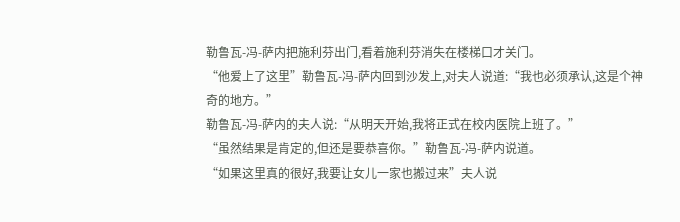勒鲁瓦-冯-萨内把施利芬出门,看着施利芬消失在楼梯口才关门。
“他爱上了这里”勒鲁瓦-冯-萨内回到沙发上,对夫人说道:“我也必须承认,这是个神奇的地方。”
勒鲁瓦-冯-萨内的夫人说:“从明天开始,我将正式在校内医院上班了。”
“虽然结果是肯定的,但还是要恭喜你。”勒鲁瓦-冯-萨内说道。
“如果这里真的很好,我要让女儿一家也搬过来”夫人说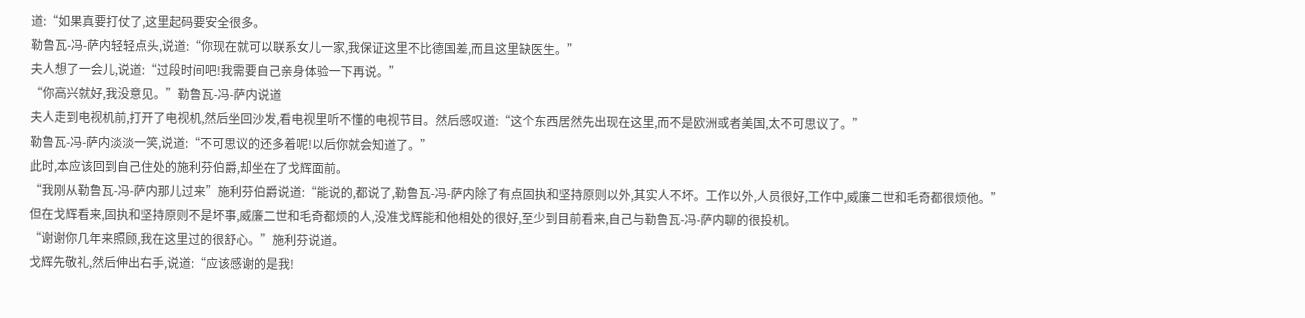道:“如果真要打仗了,这里起码要安全很多。
勒鲁瓦-冯-萨内轻轻点头,说道:“你现在就可以联系女儿一家,我保证这里不比德国差,而且这里缺医生。”
夫人想了一会儿,说道:“过段时间吧!我需要自己亲身体验一下再说。”
“你高兴就好,我没意见。”勒鲁瓦-冯-萨内说道
夫人走到电视机前,打开了电视机,然后坐回沙发,看电视里听不懂的电视节目。然后感叹道:“这个东西居然先出现在这里,而不是欧洲或者美国,太不可思议了。”
勒鲁瓦-冯-萨内淡淡一笑,说道:“不可思议的还多着呢!以后你就会知道了。”
此时,本应该回到自己住处的施利芬伯爵,却坐在了戈辉面前。
“我刚从勒鲁瓦-冯-萨内那儿过来”施利芬伯爵说道:“能说的,都说了,勒鲁瓦-冯-萨内除了有点固执和坚持原则以外,其实人不坏。工作以外,人员很好,工作中,威廉二世和毛奇都很烦他。”
但在戈辉看来,固执和坚持原则不是坏事,威廉二世和毛奇都烦的人,没准戈辉能和他相处的很好,至少到目前看来,自己与勒鲁瓦-冯-萨内聊的很投机。
“谢谢你几年来照顾,我在这里过的很舒心。”施利芬说道。
戈辉先敬礼,然后伸出右手,说道:“应该感谢的是我!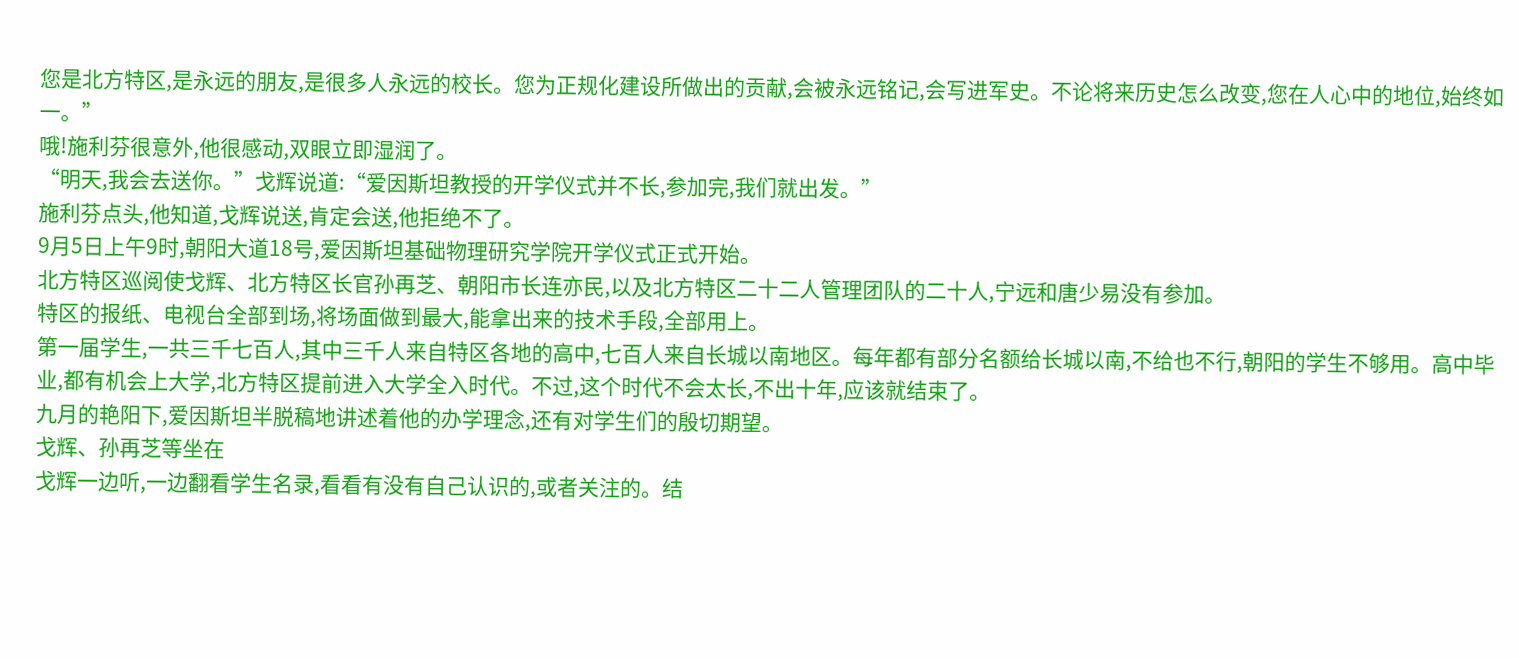您是北方特区,是永远的朋友,是很多人永远的校长。您为正规化建设所做出的贡献,会被永远铭记,会写进军史。不论将来历史怎么改变,您在人心中的地位,始终如一。”
哦!施利芬很意外,他很感动,双眼立即湿润了。
“明天,我会去送你。”戈辉说道:“爱因斯坦教授的开学仪式并不长,参加完,我们就出发。”
施利芬点头,他知道,戈辉说送,肯定会送,他拒绝不了。
9月5日上午9时,朝阳大道18号,爱因斯坦基础物理研究学院开学仪式正式开始。
北方特区巡阅使戈辉、北方特区长官孙再芝、朝阳市长连亦民,以及北方特区二十二人管理团队的二十人,宁远和唐少易没有参加。
特区的报纸、电视台全部到场,将场面做到最大,能拿出来的技术手段,全部用上。
第一届学生,一共三千七百人,其中三千人来自特区各地的高中,七百人来自长城以南地区。每年都有部分名额给长城以南,不给也不行,朝阳的学生不够用。高中毕业,都有机会上大学,北方特区提前进入大学全入时代。不过,这个时代不会太长,不出十年,应该就结束了。
九月的艳阳下,爱因斯坦半脱稿地讲述着他的办学理念,还有对学生们的殷切期望。
戈辉、孙再芝等坐在
戈辉一边听,一边翻看学生名录,看看有没有自己认识的,或者关注的。结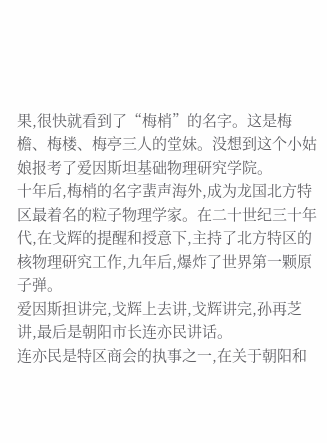果,很快就看到了“梅梢”的名字。这是梅檐、梅楼、梅亭三人的堂妹。没想到这个小姑娘报考了爱因斯坦基础物理研究学院。
十年后,梅梢的名字蜚声海外,成为龙国北方特区最着名的粒子物理学家。在二十世纪三十年代,在戈辉的提醒和授意下,主持了北方特区的核物理研究工作,九年后,爆炸了世界第一颗原子弹。
爱因斯担讲完,戈辉上去讲,戈辉讲完,孙再芝讲,最后是朝阳市长连亦民讲话。
连亦民是特区商会的执事之一,在关于朝阳和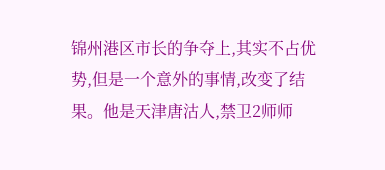锦州港区市长的争夺上,其实不占优势,但是一个意外的事情,改变了结果。他是天津唐沽人,禁卫2师师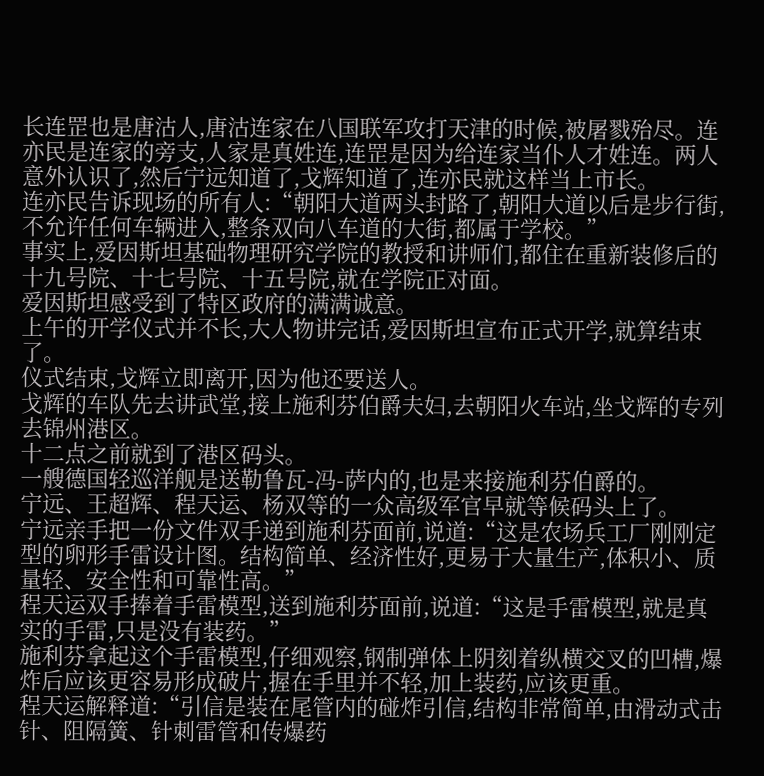长连罡也是唐沽人,唐沽连家在八国联军攻打天津的时候,被屠戮殆尽。连亦民是连家的旁支,人家是真姓连,连罡是因为给连家当仆人才姓连。两人意外认识了,然后宁远知道了,戈辉知道了,连亦民就这样当上市长。
连亦民告诉现场的所有人:“朝阳大道两头封路了,朝阳大道以后是步行街,不允许任何车辆进入,整条双向八车道的大街,都属于学校。”
事实上,爱因斯坦基础物理研究学院的教授和讲师们,都住在重新装修后的十九号院、十七号院、十五号院,就在学院正对面。
爱因斯坦感受到了特区政府的满满诚意。
上午的开学仪式并不长,大人物讲完话,爱因斯坦宣布正式开学,就算结束了。
仪式结束,戈辉立即离开,因为他还要送人。
戈辉的车队先去讲武堂,接上施利芬伯爵夫妇,去朝阳火车站,坐戈辉的专列去锦州港区。
十二点之前就到了港区码头。
一艘德国轻巡洋舰是送勒鲁瓦-冯-萨内的,也是来接施利芬伯爵的。
宁远、王超辉、程天运、杨双等的一众高级军官早就等候码头上了。
宁远亲手把一份文件双手递到施利芬面前,说道:“这是农场兵工厂刚刚定型的卵形手雷设计图。结构简单、经济性好,更易于大量生产,体积小、质量轻、安全性和可靠性高。”
程天运双手捧着手雷模型,送到施利芬面前,说道:“这是手雷模型,就是真实的手雷,只是没有装药。”
施利芬拿起这个手雷模型,仔细观察,钢制弹体上阴刻着纵横交叉的凹槽,爆炸后应该更容易形成破片,握在手里并不轻,加上装药,应该更重。
程天运解释道:“引信是装在尾管内的碰炸引信,结构非常简单,由滑动式击针、阻隔簧、针刺雷管和传爆药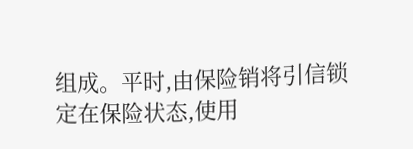组成。平时,由保险销将引信锁定在保险状态,使用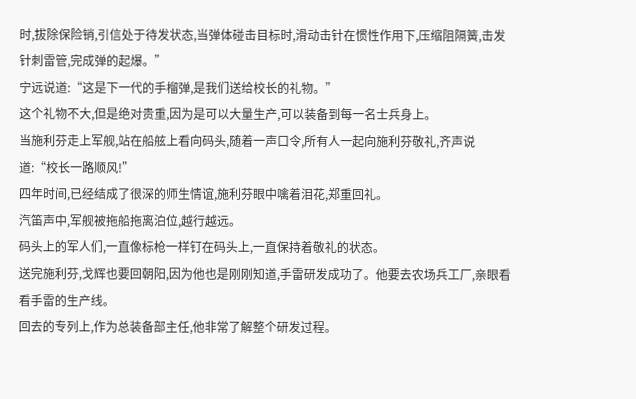时,拔除保险销,引信处于待发状态,当弹体碰击目标时,滑动击针在惯性作用下,压缩阻隔簧,击发针刺雷管,完成弹的起爆。”
宁远说道:“这是下一代的手榴弹,是我们送给校长的礼物。”
这个礼物不大,但是绝对贵重,因为是可以大量生产,可以装备到每一名士兵身上。
当施利芬走上军舰,站在船舷上看向码头,随着一声口令,所有人一起向施利芬敬礼,齐声说道:“校长一路顺风!”
四年时间,已经结成了很深的师生情谊,施利芬眼中噙着泪花,郑重回礼。
汽笛声中,军舰被拖船拖离泊位,越行越远。
码头上的军人们,一直像标枪一样钉在码头上,一直保持着敬礼的状态。
送完施利芬,戈辉也要回朝阳,因为他也是刚刚知道,手雷研发成功了。他要去农场兵工厂,亲眼看看手雷的生产线。
回去的专列上,作为总装备部主任,他非常了解整个研发过程。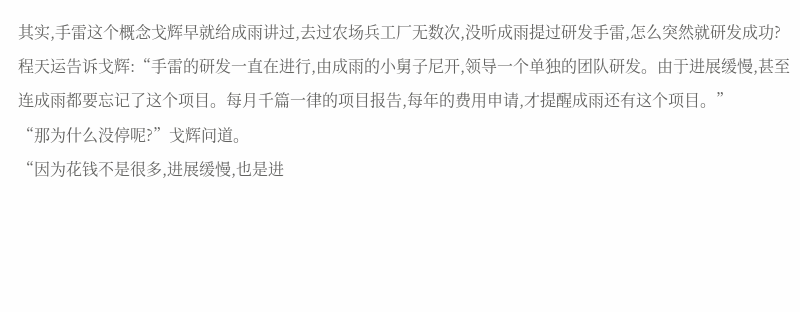其实,手雷这个概念戈辉早就给成雨讲过,去过农场兵工厂无数次,没听成雨提过研发手雷,怎么突然就研发成功?
程天运告诉戈辉:“手雷的研发一直在进行,由成雨的小舅子尼开,领导一个单独的团队研发。由于进展缓慢,甚至连成雨都要忘记了这个项目。每月千篇一律的项目报告,每年的费用申请,才提醒成雨还有这个项目。”
“那为什么没停呢?”戈辉问道。
“因为花钱不是很多,进展缓慢,也是进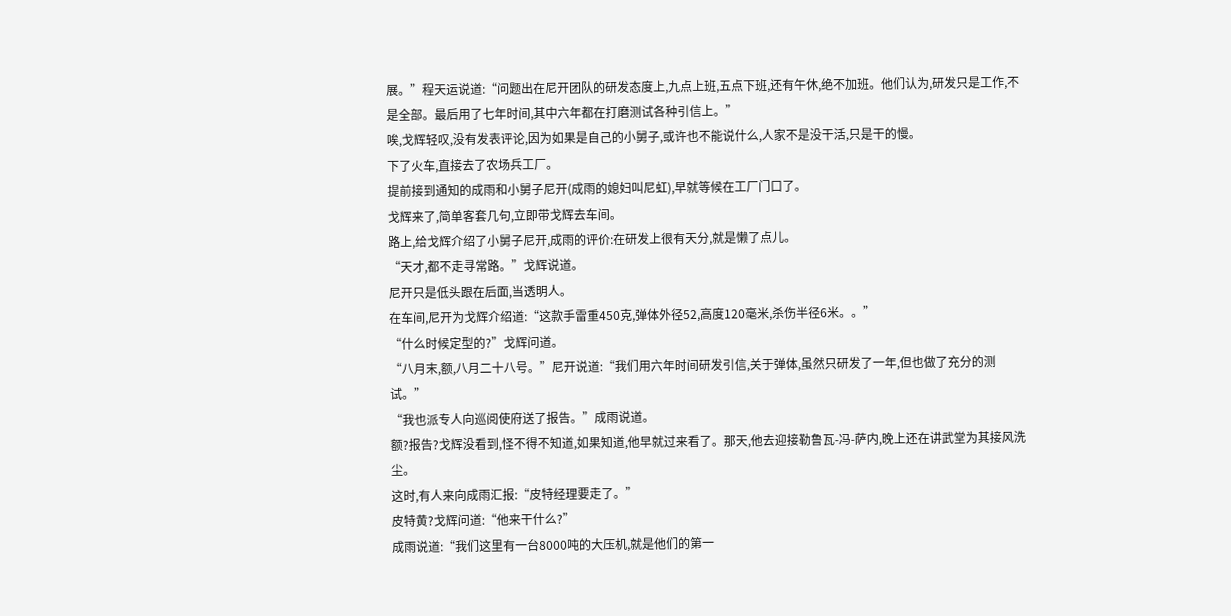展。”程天运说道:“问题出在尼开团队的研发态度上,九点上班,五点下班,还有午休,绝不加班。他们认为,研发只是工作,不是全部。最后用了七年时间,其中六年都在打磨测试各种引信上。”
唉,戈辉轻叹,没有发表评论,因为如果是自己的小舅子,或许也不能说什么,人家不是没干活,只是干的慢。
下了火车,直接去了农场兵工厂。
提前接到通知的成雨和小舅子尼开(成雨的媳妇叫尼虹),早就等候在工厂门口了。
戈辉来了,简单客套几句,立即带戈辉去车间。
路上,给戈辉介绍了小舅子尼开,成雨的评价:在研发上很有天分,就是懒了点儿。
“天才,都不走寻常路。”戈辉说道。
尼开只是低头跟在后面,当透明人。
在车间,尼开为戈辉介绍道:“这款手雷重450克,弹体外径52,高度120毫米,杀伤半径6米。。”
“什么时候定型的?”戈辉问道。
“八月末,额,八月二十八号。”尼开说道:“我们用六年时间研发引信,关于弹体,虽然只研发了一年,但也做了充分的测试。”
“我也派专人向巡阅使府送了报告。”成雨说道。
额?报告?戈辉没看到,怪不得不知道,如果知道,他早就过来看了。那天,他去迎接勒鲁瓦-冯-萨内,晚上还在讲武堂为其接风洗尘。
这时,有人来向成雨汇报:“皮特经理要走了。”
皮特黄?戈辉问道:“他来干什么?”
成雨说道:“我们这里有一台8000吨的大压机,就是他们的第一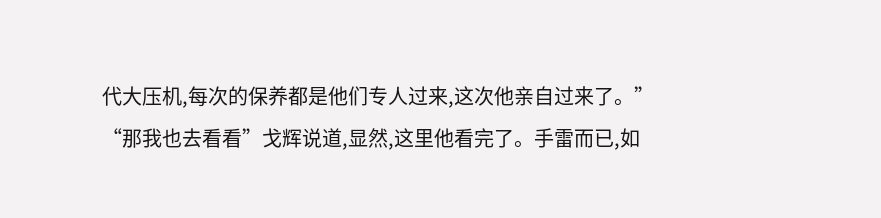代大压机,每次的保养都是他们专人过来,这次他亲自过来了。”
“那我也去看看”戈辉说道,显然,这里他看完了。手雷而已,如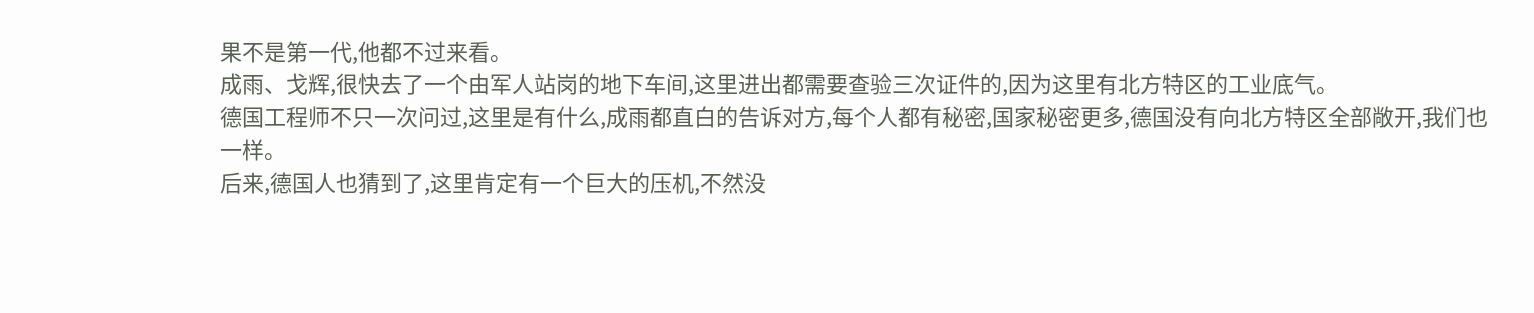果不是第一代,他都不过来看。
成雨、戈辉,很快去了一个由军人站岗的地下车间,这里进出都需要查验三次证件的,因为这里有北方特区的工业底气。
德国工程师不只一次问过,这里是有什么,成雨都直白的告诉对方,每个人都有秘密,国家秘密更多,德国没有向北方特区全部敞开,我们也一样。
后来,德国人也猜到了,这里肯定有一个巨大的压机,不然没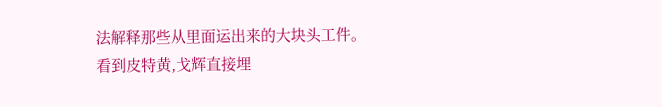法解释那些从里面运出来的大块头工件。
看到皮特黄,戈辉直接埋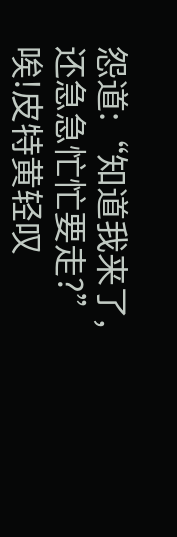怨道:“知道我来了,还急急忙忙要走?”
唉!皮特黄轻叹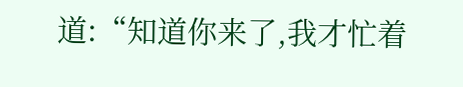道:“知道你来了,我才忙着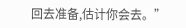回去准备,估计你会去。”